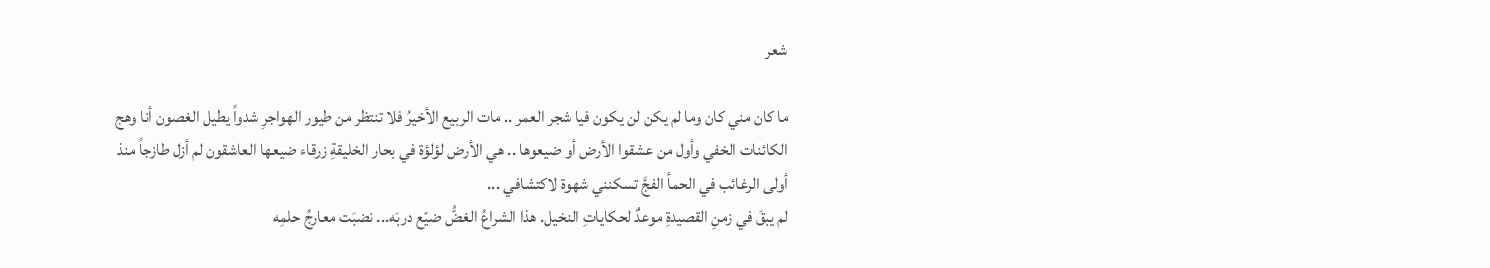شعر

ما كان مني كان وما لم يكن لن يكون فيا شجر العمر .. مات الربيع الأخيرُ فلا تنتظر من طيور الهواجرِ شدواً يطيل الغصون أنا وهج الكائنات الخفي وأول من عشقوا الأرض أو ضيعوها .. هي الأرض لؤلؤة في بحار الخليقةِ زرقاء ضيعها العاشقون لم أزل طازجاً منذ أولى الرغائب في الحمأ الفجَّ تسكنني شهوة لاكتشافي ...
لم يبقَ في زمنِ القصيدةِ موعدٌ لحكاياتِ النخيل. هذا الشراعُ الغضُّ ضيّع دربَه... نضبَت معارجُ حلمِه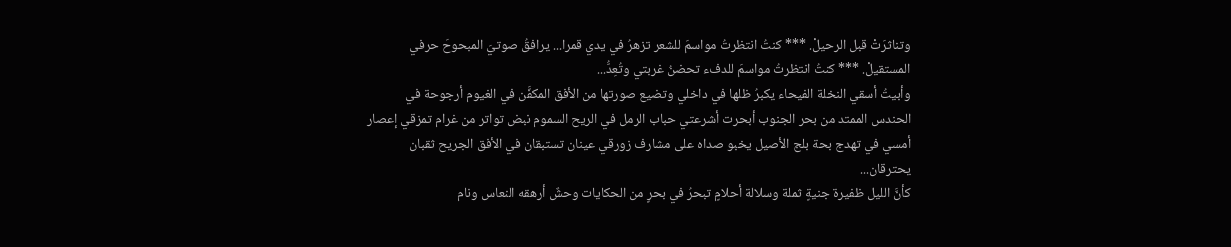وتناثرَتْ قبل الرحيلْ. *** كنتُ انتظرتُ مواسمَ للشعر تزهرُ في يدي قمرا... يرافقُ صوتيَ المبحوحَ حرفي المستقيلْ. *** كنتُ انتظرتُ مواسمَ للدفء تحضنُ غربتي وتُعِدُّ...
وأبيتُ أسقي النخلة الفيحاء يكبرُ ظلها في داخلي وتضيع صورتها من الأفق المكفَّن في الغيوم أرجوحة في الحندس الممتد من بحر الجنوب أبحرت أشرعتي حباب الرمل في الريح السموم نبض تواتر من غرام تمزقي إعصار أمسي في تهدج بحة بلج الأصيل يخبو صداه على مشارف زورقي عينان تستبقان في الأفق الجريح ثقبان يحترقان...
كأنَّ الليل ظفيرة جنيةٍ ثملة وسلالة أحلامٍ تبحرُ في بحرٍ من الحكايات وحشٌ أرهقه النعاس ونام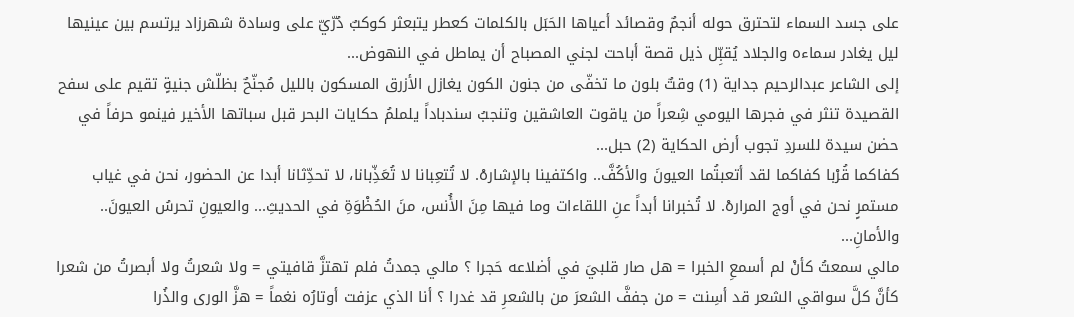على جسد السماء لتحترق حوله أنجمٌ وقصائد أعياها الحَبَل بالكلمات كعطر يتبعثر كوكبٌ دُرّيّ على وسادة شهرزاد يرتسم بين عينيها ليل يغادر سماءه والجلاد يُقبِّل ذيل قصة أباحت لجني المصباح أن يماطل في النهوض...
إلى الشاعر عبدالرحيم جداية (1) وقتٌ بلون ما تخفّى من جنون الكون يغازل الأزرق المسكون بالليل مُجنّحٌ بظلّش جنيةٍ تقيم على سفح القصيدة تنثر في فجرها اليومي شِعراً من ياقوت العاشقين وتنجبُ سندباداً يلملمُ حكايات البحر قبل سباتها الأخير فينمو حرفاً في حضن سيدة للسردِ تجوب أرض الحكاية (2) حبل...
كفاكما قُرْبا كفاكما لقد أتعبتُما العيونَ والأكُفَّ.. واكتفينا بالإشارهْ. لا تُتعِبانا لا تُعَذِّبانا، لا تحدِّثانا أبدا عن الحضور، نحن في غياب مستمرٍ نحن في أوج المرارهْ. لا تُخبرانا أبداً عنِ اللقاءات وما فيها مِنَ الأُنس، منَ الحُظْوَةِ في الحديثِ... والعيونِ تحرسُ العيونَ.. والأمانِ...
مالي سمعتُ كأنْ لم أسمعِ الخبرا = هل صار قلبيَ في أضلاعه حَجرا ؟ مالي جمدتُ فلم تهتزَّ قافيتي = ولا شعرتُ ولا أبصرتُ من شعرا كأنَّ كلَّ سواقي الشعر قد أسِنت = من جففَّ الشعرَ من بالشعرِ قد غدرا ؟ أنا الذي عزفت أوتارُه نغماً = هزَّ الورى والذُرا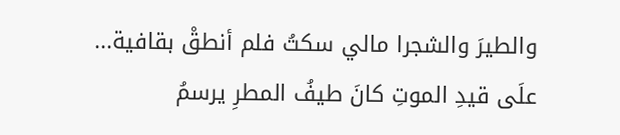والطيرَ والشجرا مالي سكتُ فلم أنطقْ بقافية...
علَى قيدِ الموتِ كانَ طيفُ المطرِ يرسمُ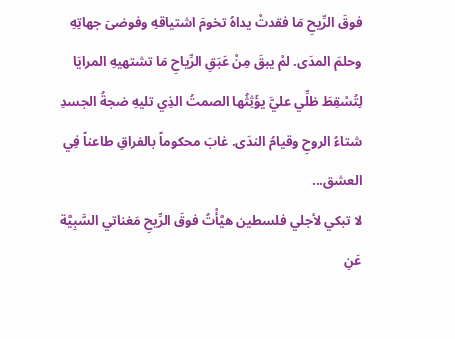فوقَ الرِّيحِ مَا فقدتْ يداهُ تخومَ اشتياقهِ وفوضىَ جهاتِهِ وحلمَ المدَى. لمْ يبقَ مِنْ عَبَقِ الرِّياحِ مَا تشتهيهِ المرايَا لِتُسْقِطَ ظلِّي عليَّ يؤَثِثُها الصمتُ الذِي تليهِ ضجةُ الجسدِ شتاءُ الروحِ وقيامُ الندَى. غابَ محكوماً بالفراقِ طاعناً فِي العشق...
لا تبكي لأجلي فلسطين هيَّأْتُ فوقَ الرِّيحِ مَغناتي السَّبِيَّة عَنِ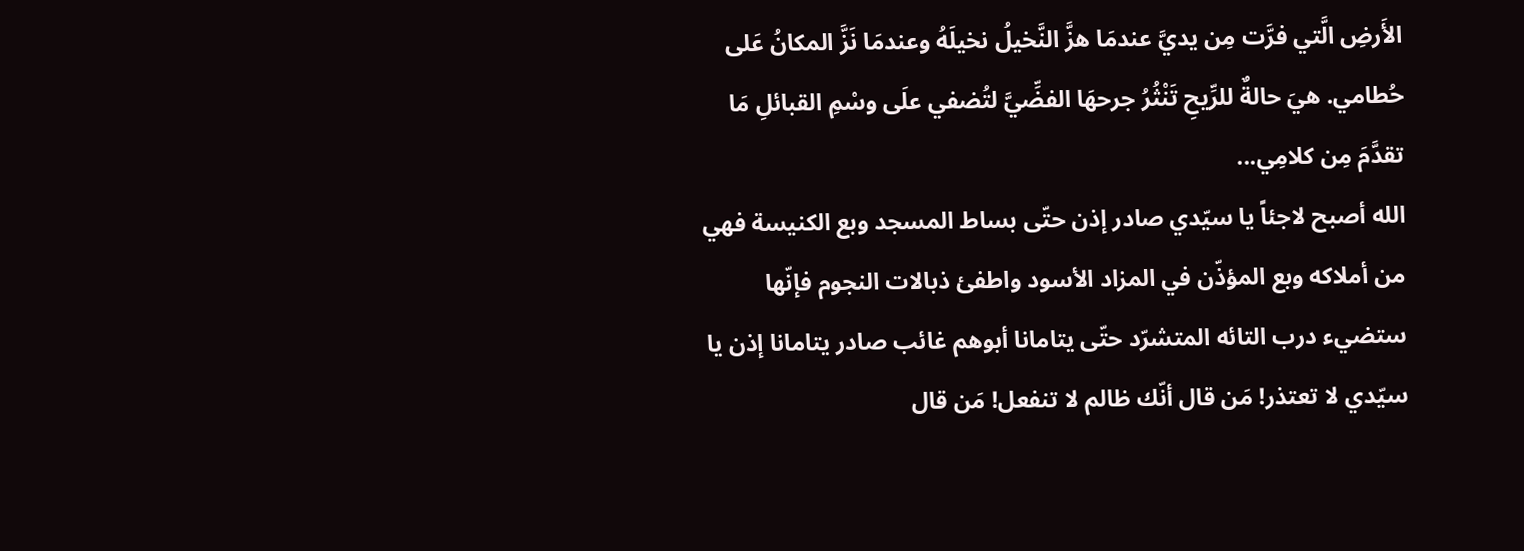الأَرضِ الَّتي فرَّت مِن يديَّ عندمَا هزَّ النَّخيلُ نخيلَهُ وعندمَا نَزَّ المكانُ عَلى حُطامي. هيَ حالةٌ للرِّيحِ تَنْثُرُ جرحهَا الفضِّيَّ لتُضفي علَى وسْمِ القبائلِ مَا تقدَّمَ مِن كلامِي...
الله أصبح لاجئاً يا سيّدي صادر إذن حتّى بساط المسجد وبع الكنيسة فهي من أملاكه وبع المؤذّن في المزاد الأسود واطفئ ذبالات النجوم فإنّها ستضيء درب التائه المتشرّد حتّى يتامانا أبوهم غائب صادر يتامانا إذن يا سيّدي لا تعتذر! مَن قال أنّك ظالم لا تنفعل! مَن قال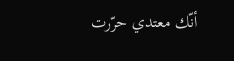أنّك معتدي حرّرت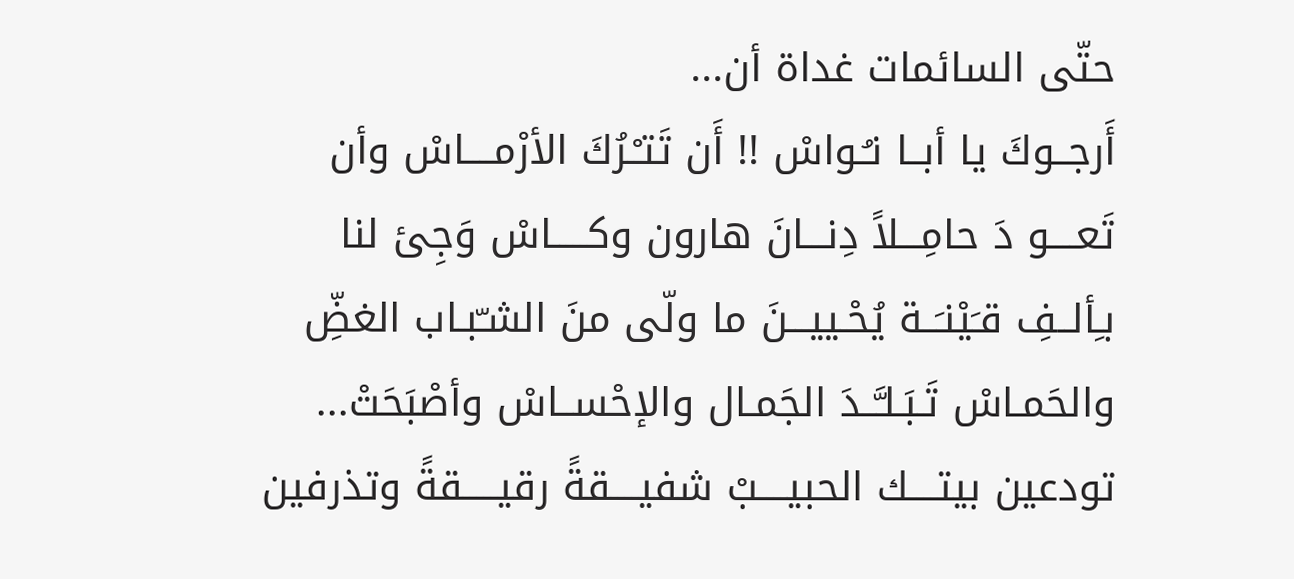حتّى السائمات غداة أن...
أَرجــوكَ يا أبــا نـُـواسْ !! أَن تَتـْـرُكَ الأرْمــــاسْ وأن تَعــــو دَ حامِـــلاً دِنـــانَ هارون وكـــــاسْ وَجِئ لنا بـِألــفِ قـَيْنـَــة يُحْـييـــنَ ما ولّى منَ الشـّبـاب الغضِّ والحَمـاسْ تَـبَـلـَّــدَ الجَمـال والإحْســاسْ وأصْبَحَتْ...
تودعين بيتــــك الحبيــــبْ شفيــــقةً رقيـــــقةً وتذرفين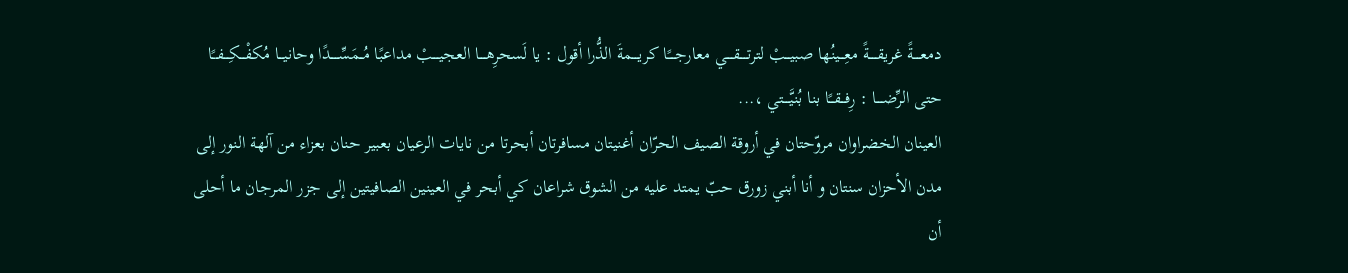دمعــــةً غريقـــــةً معِـــينُها صبيـــبْ لترتـــــقــــي معارجــــًا كريــــمةَ الذُّرا أقول : يا لَسحرِهــــا العجيــــبْ مداعبًا مُــمَسِّـــــدًا وحانيـــا مُكفْـــكِـــفــًا حتى الرِّضــــا : رِفـــقــًا بنا بُنيَّــــتي ،...
العينان الخضراوان مروّحتان في أروقة الصيف الحرّان أغنيتان مسافرتان أبحرتا من نايات الرعيان بعبير حنان بعزاء من آلهة النور إلى مدن الأحزان سنتان و أنا أبني زورق حبّ يمتد عليه من الشوق شراعان كي أبحر في العينين الصافيتين إلى جزر المرجان ما أحلى أن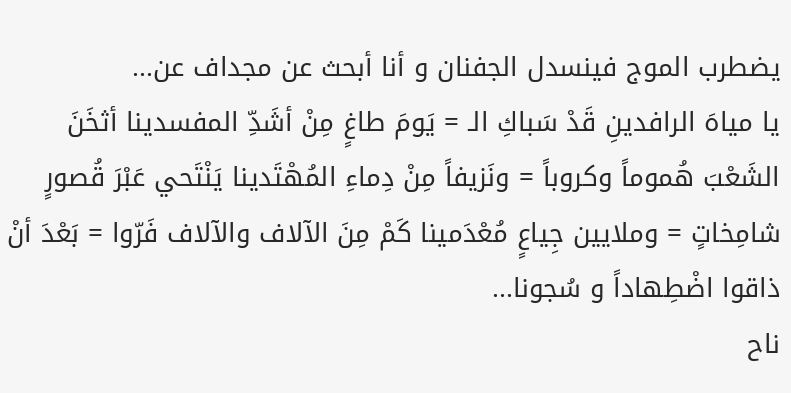يضطرب الموج فينسدل الجفنان و أنا أبحث عن مجداف عن...
يا مياهَ الرافدينِ قَدْ سَباكِ الـ = يَومَ طاغٍ مِنْ أشَدِّ المفسدينا أثخَنَ الشَعْبَ هُموماً وكروباً = ونَزيفاً مِنْ دِماءِ المُهْتَدينا يَنْتَحي عَبْرَ قُصورٍ شامِخاتٍ = وملايين جِياعٍ مُعْدَمينا كَمْ مِنَ الآلاف والآلاف فَرّوا = بَعْدَ أنْ ذاقوا اضْطِهاداً و سُجونا...
ناح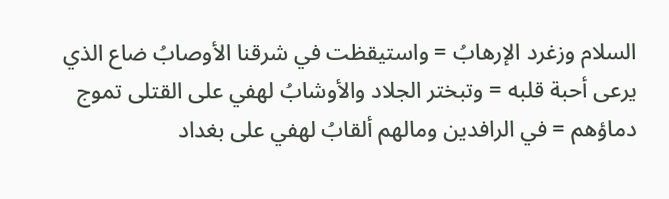السلام وزغرد الإرهابُ = واستيقظت في شرقنا الأوصابُ ضاع الذي يرعى أحبة قلبه = وتبختر الجلاد والأوشابُ لهفي على القتلى تموج دماؤهم = في الرافدين ومالهم ألقابُ لهفي على بغداد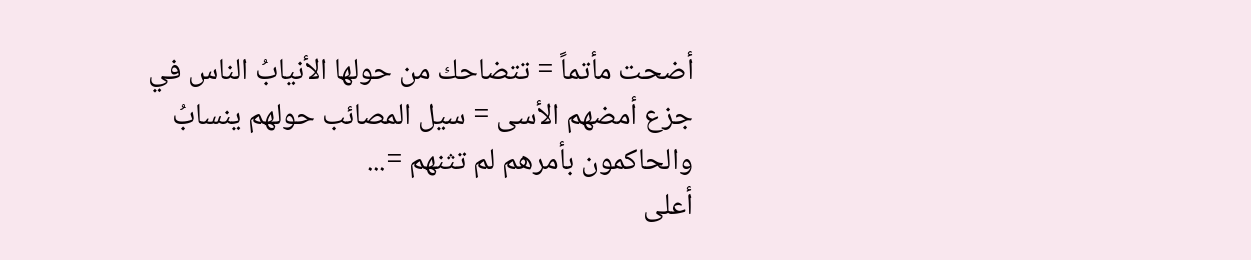أضحت مأتماً = تتضاحك من حولها الأنيابُ الناس في جزع أمضهم الأسى = سيل المصائب حولهم ينسابُ والحاكمون بأمرهم لم تثنهم =...
أعلى